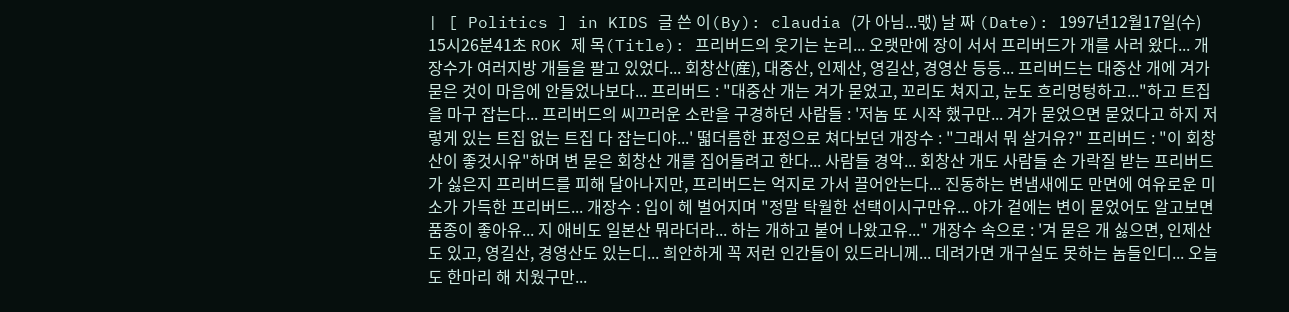| [ Politics ] in KIDS 글 쓴 이(By): claudia (가 아님...맧) 날 짜 (Date): 1997년12월17일(수) 15시26분41초 ROK 제 목(Title): 프리버드의 웃기는 논리... 오랫만에 장이 서서 프리버드가 개를 사러 왔다... 개장수가 여러지방 개들을 팔고 있었다... 회창산(産), 대중산, 인제산, 영길산, 경영산 등등... 프리버드는 대중산 개에 겨가 묻은 것이 마음에 안들었나보다... 프리버드 : "대중산 개는 겨가 묻었고, 꼬리도 쳐지고, 눈도 흐리멍텅하고..."하고 트집을 마구 잡는다... 프리버드의 씨끄러운 소란을 구경하던 사람들 : '저놈 또 시작 했구만... 겨가 묻었으면 묻었다고 하지 저렇게 있는 트집 없는 트집 다 잡는디야...' 떫더름한 표정으로 쳐다보던 개장수 : "그래서 뭐 살거유?" 프리버드 : "이 회창산이 좋것시유"하며 변 묻은 회창산 개를 집어들려고 한다... 사람들 경악... 회창산 개도 사람들 손 가락질 받는 프리버드가 싫은지 프리버드를 피해 달아나지만, 프리버드는 억지로 가서 끌어안는다... 진동하는 변냄새에도 만면에 여유로운 미소가 가득한 프리버드... 개장수 : 입이 헤 벌어지며 "정말 탁월한 선택이시구만유... 야가 겉에는 변이 묻었어도 알고보면 품종이 좋아유... 지 애비도 일본산 뭐라더라... 하는 개하고 붙어 나왔고유..." 개장수 속으로 : '겨 묻은 개 싫으면, 인제산도 있고, 영길산, 경영산도 있는디... 희안하게 꼭 저런 인간들이 있드라니께... 데려가면 개구실도 못하는 놈들인디... 오늘도 한마리 해 치웠구만...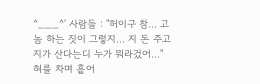^___^' 사람들 : "허이구 참... 고 놈 하는 짓이 그렇지... 지 돈 주고 지가 산다는디 누가 뭐라겄어..." 혀를 차며 흩어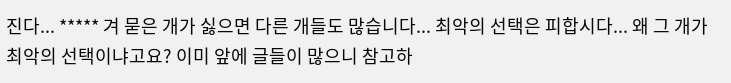진다... ***** 겨 묻은 개가 싫으면 다른 개들도 많습니다... 최악의 선택은 피합시다... 왜 그 개가 최악의 선택이냐고요? 이미 앞에 글들이 많으니 참고하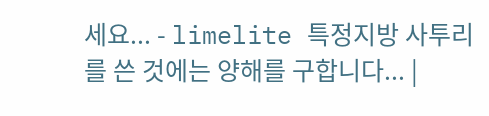세요... - limelite 특정지방 사투리를 쓴 것에는 양해를 구합니다... |